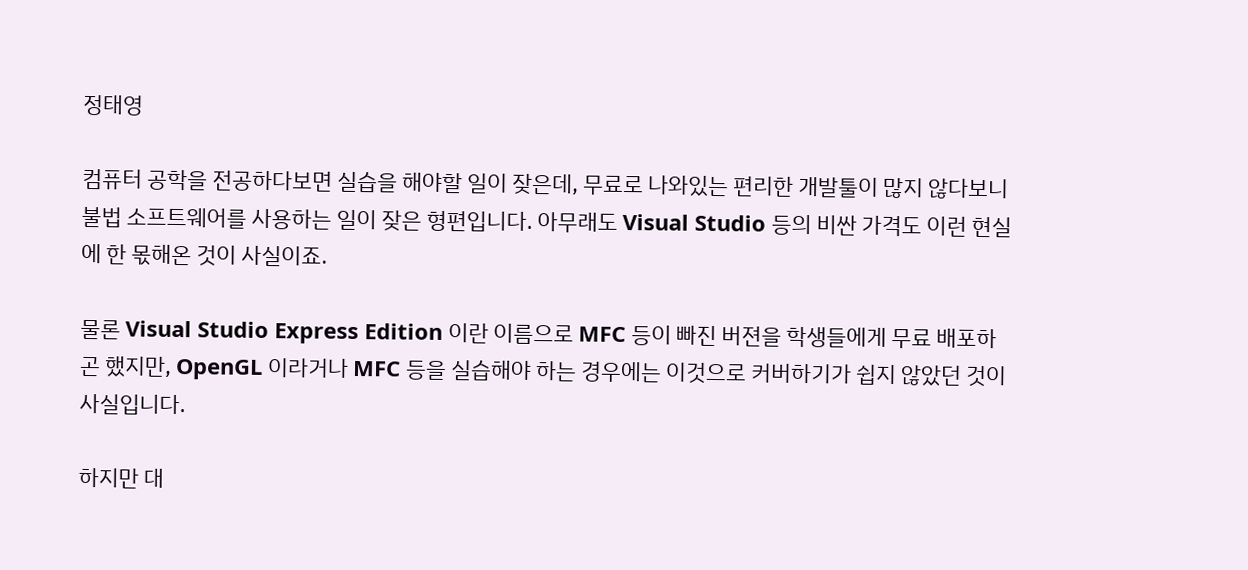정태영

컴퓨터 공학을 전공하다보면 실습을 해야할 일이 잦은데, 무료로 나와있는 편리한 개발툴이 많지 않다보니 불법 소프트웨어를 사용하는 일이 잦은 형편입니다. 아무래도 Visual Studio 등의 비싼 가격도 이런 현실에 한 몫해온 것이 사실이죠.

물론 Visual Studio Express Edition 이란 이름으로 MFC 등이 빠진 버젼을 학생들에게 무료 배포하곤 했지만, OpenGL 이라거나 MFC 등을 실습해야 하는 경우에는 이것으로 커버하기가 쉽지 않았던 것이 사실입니다.

하지만 대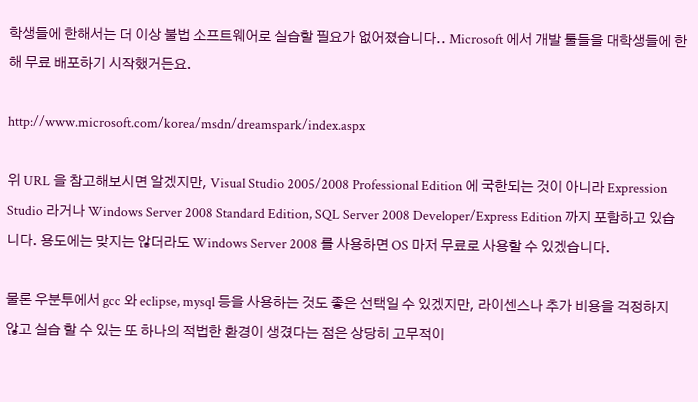학생들에 한해서는 더 이상 불법 소프트웨어로 실습할 필요가 없어졌습니다.. Microsoft 에서 개발 툴들을 대학생들에 한해 무료 배포하기 시작했거든요.

http://www.microsoft.com/korea/msdn/dreamspark/index.aspx

위 URL 을 참고해보시면 알겠지만, Visual Studio 2005/2008 Professional Edition 에 국한되는 것이 아니라 Expression Studio 라거나 Windows Server 2008 Standard Edition, SQL Server 2008 Developer/Express Edition 까지 포함하고 있습니다. 용도에는 맞지는 않더라도 Windows Server 2008 를 사용하면 OS 마저 무료로 사용할 수 있겠습니다.

물론 우분투에서 gcc 와 eclipse, mysql 등을 사용하는 것도 좋은 선택일 수 있겠지만, 라이센스나 추가 비용을 걱정하지 않고 실습 할 수 있는 또 하나의 적법한 환경이 생겼다는 점은 상당히 고무적이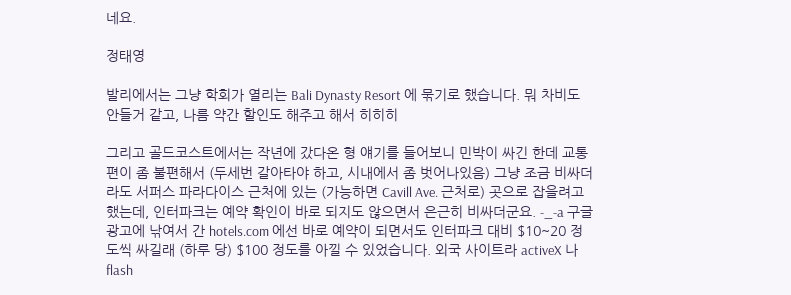네요.

정태영

발리에서는 그냥 학회가 열리는 Bali Dynasty Resort 에 묶기로 했습니다. 뭐 차비도 안들거 같고, 나름 약간 할인도 해주고 해서 히히히

그리고 골드코스트에서는 작년에 갔다온 형 얘기를 들어보니 민박이 싸긴 한데 교통 편이 좀 불편해서 (두세번 갈아타야 하고, 시내에서 좀 벗어나있음) 그냥 조금 비싸더라도 서퍼스 파라다이스 근처에 있는 (가능하면 Cavill Ave. 근처로) 곳으로 잡을려고 했는데, 인터파크는 예약 확인이 바로 되지도 않으면서 은근히 비싸더군요. -_-a 구글 광고에 낚여서 간 hotels.com 에선 바로 예약이 되면서도 인터파크 대비 $10~20 정도씩 싸길래 (하루 당) $100 정도를 아낄 수 있었습니다. 외국 사이트라 activeX 나 flash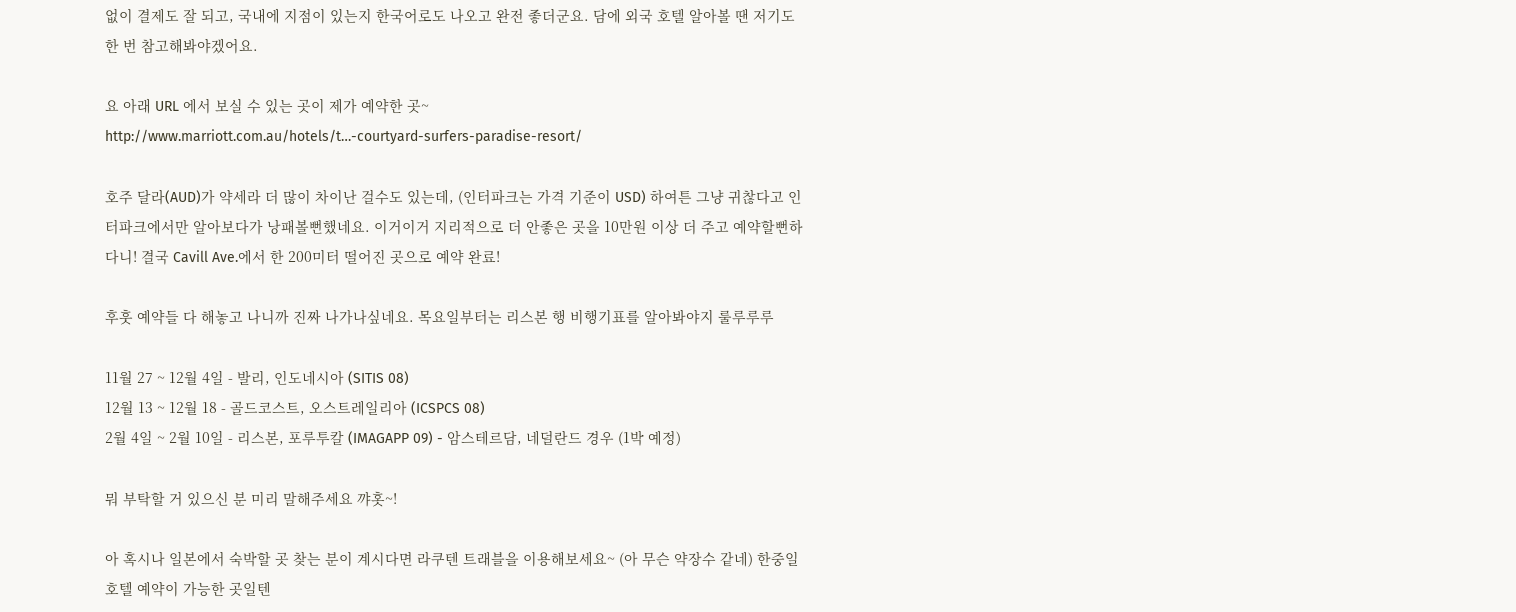없이 결제도 잘 되고, 국내에 지점이 있는지 한국어로도 나오고 완전 좋더군요. 담에 외국 호텔 알아볼 땐 저기도 한 번 참고해봐야겠어요.

요 아래 URL 에서 보실 수 있는 곳이 제가 예약한 곳~
http://www.marriott.com.au/hotels/t…-courtyard-surfers-paradise-resort/

호주 달라(AUD)가 약세라 더 많이 차이난 걸수도 있는데, (인터파크는 가격 기준이 USD) 하여튼 그냥 귀찮다고 인터파크에서만 알아보다가 낭패볼뻔했네요. 이거이거 지리적으로 더 안좋은 곳을 10만원 이상 더 주고 예약할뻔하다니! 결국 Cavill Ave.에서 한 200미터 떨어진 곳으로 예약 완료!

후훗 예약들 다 해놓고 나니까 진짜 나가나싶네요. 목요일부터는 리스본 행 비행기표를 알아봐야지 룰루루루

11월 27 ~ 12월 4일 - 발리, 인도네시아 (SITIS 08)
12월 13 ~ 12월 18 - 골드코스트, 오스트레일리아 (ICSPCS 08)
2월 4일 ~ 2월 10일 - 리스본, 포루투칼 (IMAGAPP 09) - 암스테르담, 네덜란드 경우 (1박 예정)

뭐 부탁할 거 있으신 분 미리 말해주세요 꺄홋~!

아 혹시나 일본에서 숙박할 곳 찾는 분이 계시다면 라쿠텐 트래블을 이용해보세요~ (아 무슨 약장수 같네) 한중일 호텔 예약이 가능한 곳일텐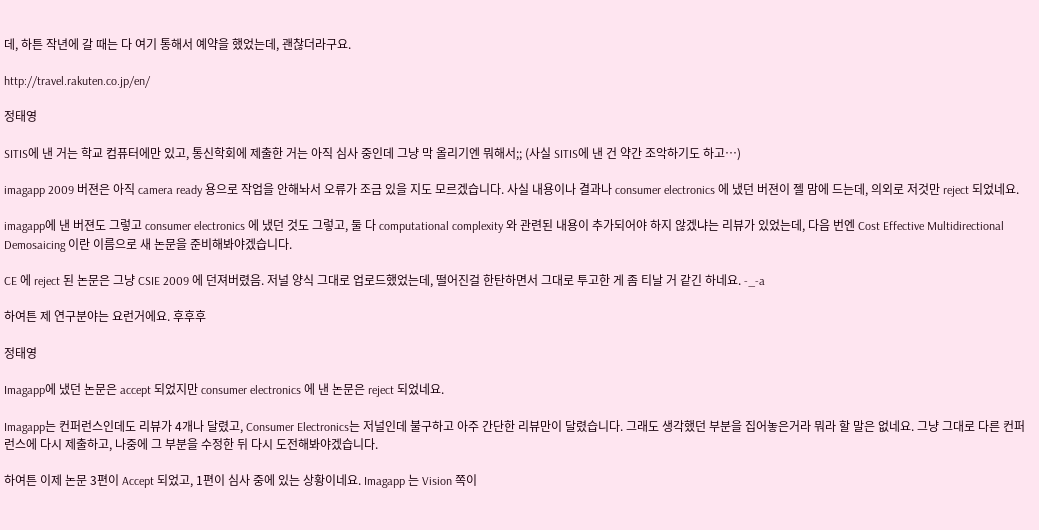데, 하튼 작년에 갈 때는 다 여기 통해서 예약을 했었는데, 괜찮더라구요.

http://travel.rakuten.co.jp/en/

정태영

SITIS에 낸 거는 학교 컴퓨터에만 있고, 통신학회에 제출한 거는 아직 심사 중인데 그냥 막 올리기엔 뭐해서;; (사실 SITIS에 낸 건 약간 조악하기도 하고…)

imagapp 2009 버젼은 아직 camera ready 용으로 작업을 안해놔서 오류가 조금 있을 지도 모르겠습니다. 사실 내용이나 결과나 consumer electronics 에 냈던 버젼이 젤 맘에 드는데, 의외로 저것만 reject 되었네요.

imagapp에 낸 버젼도 그렇고 consumer electronics 에 냈던 것도 그렇고, 둘 다 computational complexity 와 관련된 내용이 추가되어야 하지 않겠냐는 리뷰가 있었는데, 다음 번엔 Cost Effective Multidirectional Demosaicing 이란 이름으로 새 논문을 준비해봐야겠습니다.

CE 에 reject 된 논문은 그냥 CSIE 2009 에 던져버렸음. 저널 양식 그대로 업로드했었는데, 떨어진걸 한탄하면서 그대로 투고한 게 좀 티날 거 같긴 하네요. -_-a

하여튼 제 연구분야는 요런거에요. 후후후

정태영

Imagapp에 냈던 논문은 accept 되었지만 consumer electronics 에 낸 논문은 reject 되었네요.

Imagapp는 컨퍼런스인데도 리뷰가 4개나 달렸고, Consumer Electronics는 저널인데 불구하고 아주 간단한 리뷰만이 달렸습니다. 그래도 생각했던 부분을 집어놓은거라 뭐라 할 말은 없네요. 그냥 그대로 다른 컨퍼런스에 다시 제출하고, 나중에 그 부분을 수정한 뒤 다시 도전해봐야겠습니다.

하여튼 이제 논문 3편이 Accept 되었고, 1편이 심사 중에 있는 상황이네요. Imagapp 는 Vision 쪽이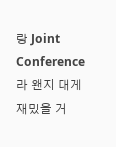랑 Joint Conference 라 왠지 대게 재밌을 거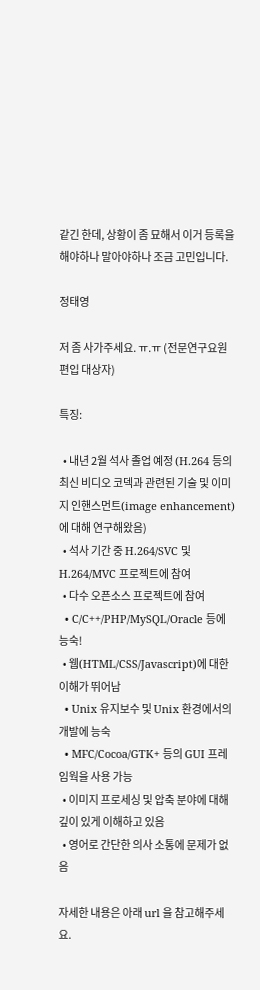같긴 한데, 상황이 좀 묘해서 이거 등록을 해야하나 말아야하나 조금 고민입니다.

정태영

저 좀 사가주세요. ㅠ.ㅠ (전문연구요원 편입 대상자)

특징:

  • 내년 2월 석사 졸업 예정 (H.264 등의 최신 비디오 코덱과 관련된 기술 및 이미지 인핸스먼트(image enhancement)에 대해 연구해왔음)
  • 석사 기간 중 H.264/SVC 및 H.264/MVC 프로젝트에 참여
  • 다수 오픈소스 프로젝트에 참여
  • C/C++/PHP/MySQL/Oracle 등에 능숙!
  • 웹(HTML/CSS/Javascript)에 대한 이해가 뛰어남
  • Unix 유지보수 및 Unix 환경에서의 개발에 능숙
  • MFC/Cocoa/GTK+ 등의 GUI 프레임웍을 사용 가능
  • 이미지 프로세싱 및 압축 분야에 대해 깊이 있게 이해하고 있음
  • 영어로 간단한 의사 소통에 문제가 없음

자세한 내용은 아래 url 을 참고해주세요.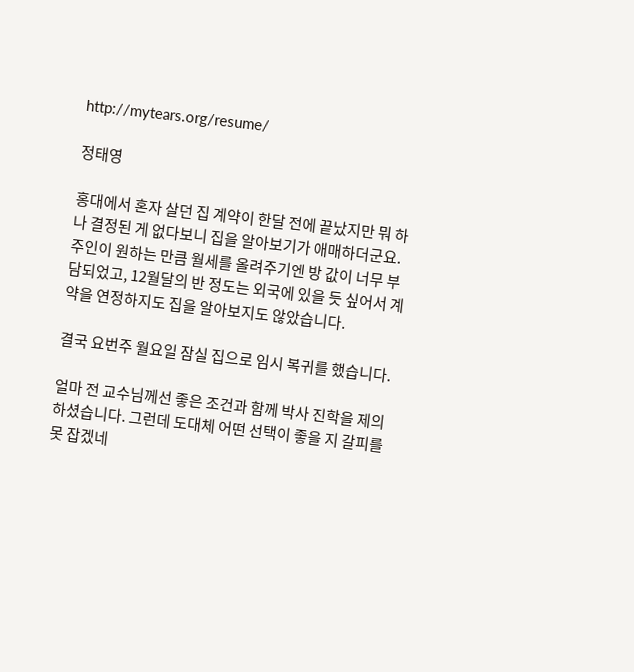http://mytears.org/resume/

정태영

홍대에서 혼자 살던 집 계약이 한달 전에 끝났지만 뭐 하나 결정된 게 없다보니 집을 알아보기가 애매하더군요. 주인이 원하는 만큼 월세를 올려주기엔 방 값이 너무 부담되었고, 12월달의 반 정도는 외국에 있을 듯 싶어서 계약을 연정하지도 집을 알아보지도 않았습니다.

결국 요번주 월요일 잠실 집으로 임시 복귀를 했습니다.

얼마 전 교수님께선 좋은 조건과 함께 박사 진학을 제의하셨습니다. 그런데 도대체 어떤 선택이 좋을 지 갈피를 못 잡겠네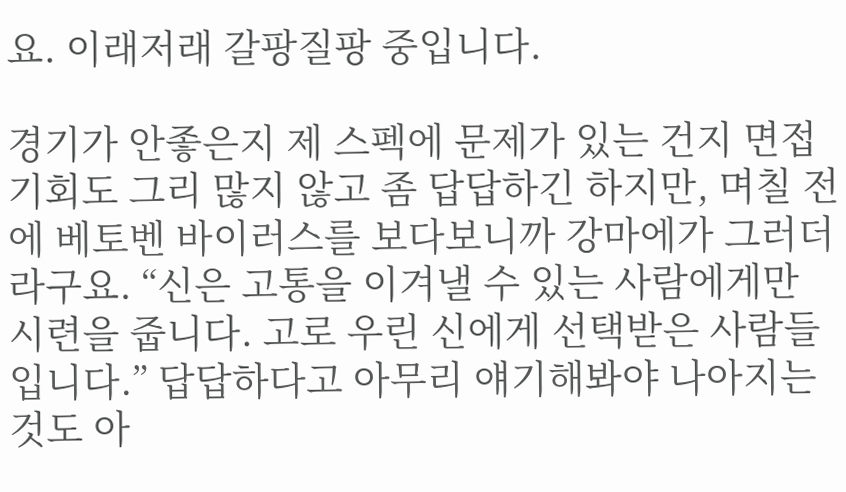요. 이래저래 갈팡질팡 중입니다.

경기가 안좋은지 제 스펙에 문제가 있는 건지 면접 기회도 그리 많지 않고 좀 답답하긴 하지만, 며칠 전에 베토벤 바이러스를 보다보니까 강마에가 그러더라구요. “신은 고통을 이겨낼 수 있는 사람에게만 시련을 줍니다. 고로 우린 신에게 선택받은 사람들입니다.” 답답하다고 아무리 얘기해봐야 나아지는 것도 아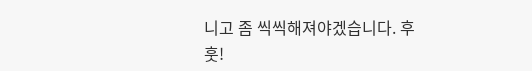니고 좀 씩씩해져야겠습니다. 후훗!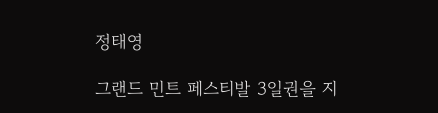정태영

그랜드 민트 페스티발 3일권을 지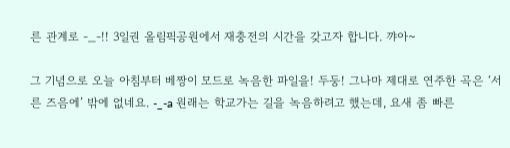른 관계로 -_-!! 3일권 올림픽공원에서 재충전의 시간을 갖고자 합니다. 꺄아~

그 기념으로 오늘 아침부터 베짱이 모드로 녹음한 파일을! 두둥! 그나마 제대로 연주한 곡은 ‘서른 즈음에’ 밖에 없네요. -_-a 원래는 학교가는 길을 녹음하려고 했는데, 요새 좀 빠른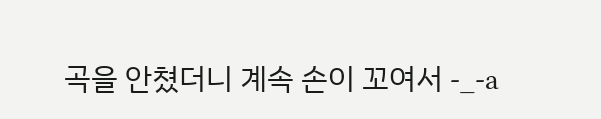곡을 안쳤더니 계속 손이 꼬여서 -_-a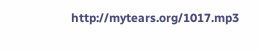http://mytears.org/1017.mp3